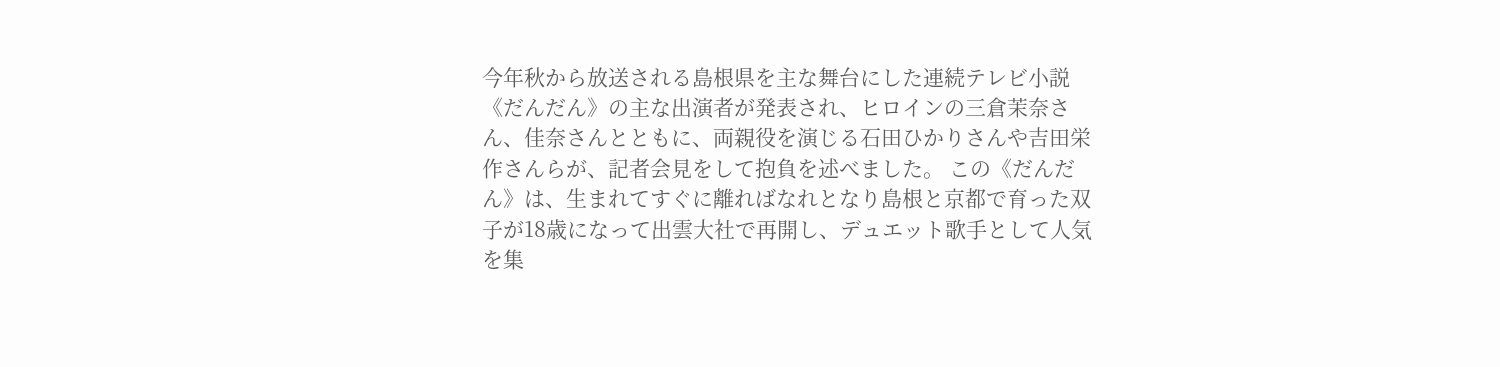今年秋から放送される島根県を主な舞台にした連続テレビ小説《だんだん》の主な出演者が発表され、ヒロインの三倉茉奈さん、佳奈さんとともに、両親役を演じる石田ひかりさんや吉田栄作さんらが、記者会見をして抱負を述べました。 この《だんだん》は、生まれてすぐに離ればなれとなり島根と京都で育った双子が18歳になって出雲大社で再開し、デュエット歌手として人気を集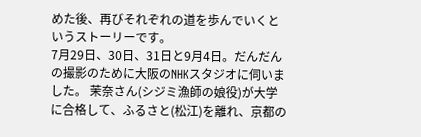めた後、再びそれぞれの道を歩んでいくというストーリーです。
7月29日、30日、31日と9月4日。だんだんの撮影のために大阪のNHKスタジオに伺いました。 茉奈さん(シジミ漁師の娘役)が大学に合格して、ふるさと(松江)を離れ、京都の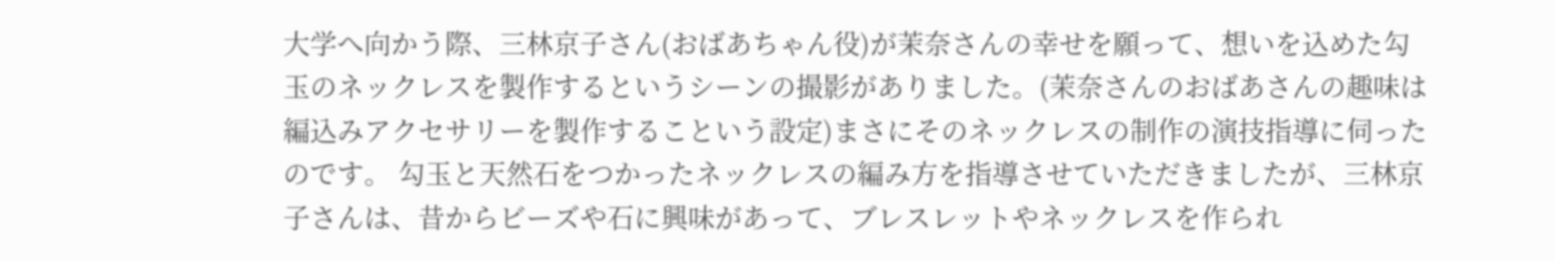大学へ向かう際、三林京子さん(おばあちゃん役)が茉奈さんの幸せを願って、想いを込めた勾玉のネックレスを製作するというシーンの撮影がありました。(茉奈さんのおばあさんの趣味は編込みアクセサリーを製作するこという設定)まさにそのネックレスの制作の演技指導に伺ったのです。 勾玉と天然石をつかったネックレスの編み方を指導させていただきましたが、三林京子さんは、昔からビーズや石に興味があって、ブレスレットやネックレスを作られ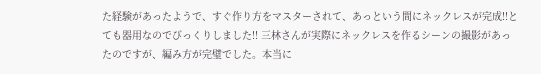た経験があったようで、すぐ作り方をマスターされて、あっという間にネックレスが完成!!とても器用なのでびっくりしました!! 三林さんが実際にネックレスを作るシーンの撮影があったのですが、編み方が完璧でした。本当に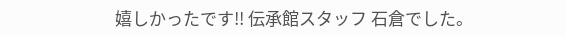嬉しかったです!! 伝承館スタッフ 石倉でした。